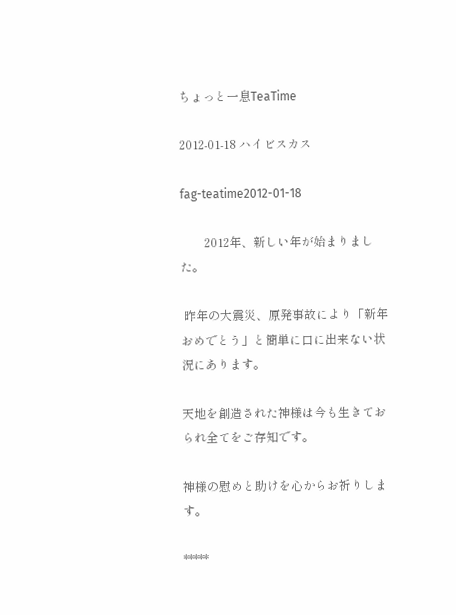ちょっと一息TeaTime

2012-01-18 ハイビスカス

fag-teatime2012-01-18

        2012年、新しい年が始まりました。

 昨年の大震災、原発事故により「新年おめでとう」と簡単に口に出来ない状況にあります。

天地を創造された神様は今も生きておられ全てをご存知です。

神様の慰めと助けを心からお祈りします。

*****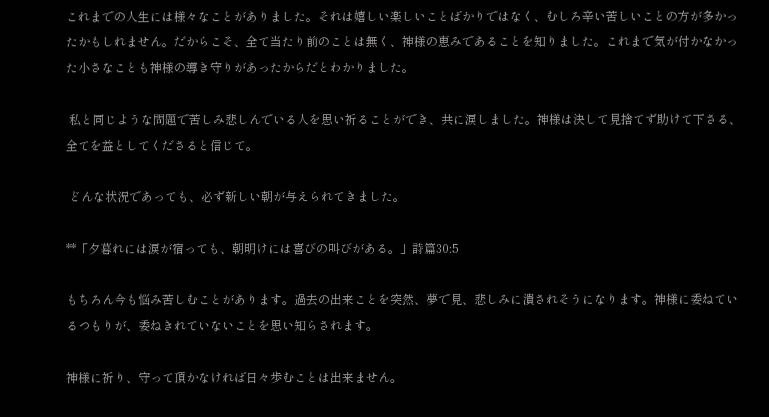これまでの人生には様々なことがありました。それは嬉しい楽しいことばかりではなく、むしろ辛い苦しいことの方が多かったかもしれません。だからこそ、全て当たり前のことは無く、神様の恵みであることを知りました。これまで気が付かなかった小さなことも神様の導き守りがあったからだとわかりました。

 私と同じような問題で苦しみ悲しんでいる人を思い祈ることができ、共に涙しました。神様は決して見捨てず助けて下さる、全てを益としてくださると信じて。

 どんな状況であっても、必ず新しい朝が与えられてきました。

**「夕暮れには涙が宿っても、朝明けには喜びの叫びがある。」詩篇30:5

もちろん今も悩み苦しむことがあります。過去の出来ことを突然、夢で見、悲しみに潰されそうになります。神様に委ねているつもりが、委ねきれていないことを思い知らされます。

神様に祈り、守って頂かなければ日々歩むことは出来ません。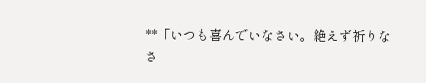**「いつも喜んでいなさい。絶えず祈りなさ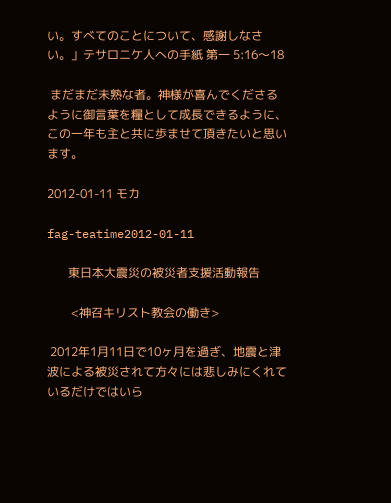い。すべてのことについて、感謝しなさい。」テサロニケ人への手紙 第一 5:16〜18

 まだまだ未熟な者。神様が喜んでくださるように御言葉を糧として成長できるように、この一年も主と共に歩ませて頂きたいと思います。

2012-01-11 モカ

fag-teatime2012-01-11

       東日本大震災の被災者支援活動報告

        <神召キリスト教会の働き>

 2012年1月11日で10ヶ月を過ぎ、地震と津波による被災されて方々には悲しみにくれているだけではいら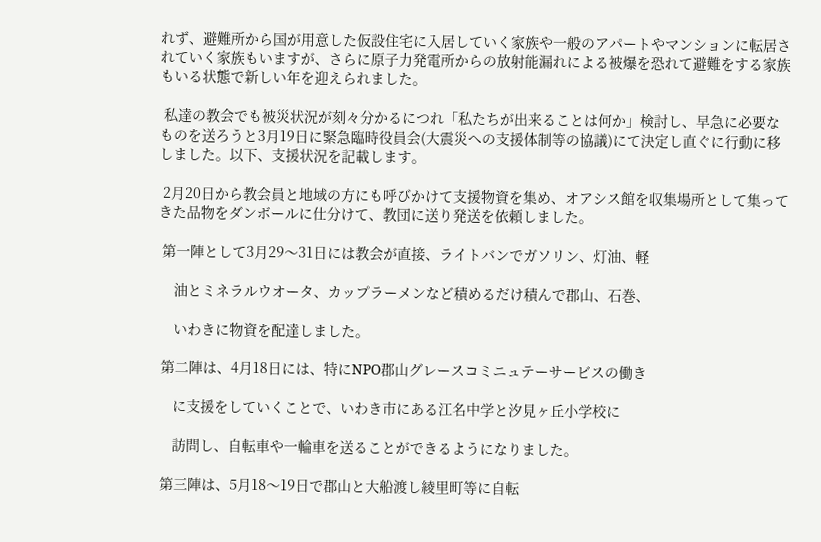れず、避難所から国が用意した仮設住宅に入居していく家族や一般のアパートやマンションに転居されていく家族もいますが、さらに原子力発電所からの放射能漏れによる被爆を恐れて避難をする家族もいる状態で新しい年を迎えられました。

 私達の教会でも被災状況が刻々分かるにつれ「私たちが出来ることは何か」検討し、早急に必要なものを送ろうと3月19日に緊急臨時役員会(大震災への支援体制等の協議)にて決定し直ぐに行動に移しました。以下、支援状況を記載します。

 2月20日から教会員と地域の方にも呼びかけて支援物資を集め、オアシス館を収集場所として集ってきた品物をダンボールに仕分けて、教団に送り発送を依頼しました。

 第一陣として3月29〜31日には教会が直接、ライトバンでガソリン、灯油、軽

    油とミネラルウオータ、カップラーメンなど積めるだけ積んで郡山、石巻、

    いわきに物資を配達しました。

 第二陣は、4月18日には、特にNPO郡山グレースコミニュテーサービスの働き

    に支援をしていくことで、いわき市にある江名中学と汐見ヶ丘小学校に

    訪問し、自転車や一輪車を送ることができるようになりました。

 第三陣は、5月18〜19日で郡山と大船渡し綾里町等に自転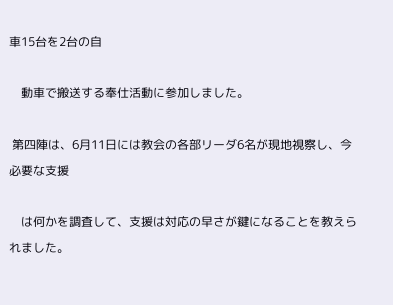車15台を2台の自

    動車で搬送する奉仕活動に参加しました。

 第四陣は、6月11日には教会の各部リーダ6名が現地視察し、今必要な支援

    は何かを調査して、支援は対応の早さが鍵になることを教えられました。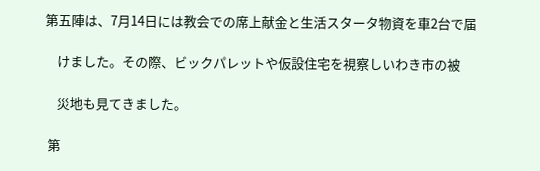第五陣は、7月14日には教会での席上献金と生活スタータ物資を車2台で届

    けました。その際、ビックパレットや仮設住宅を視察しいわき市の被

    災地も見てきました。

 第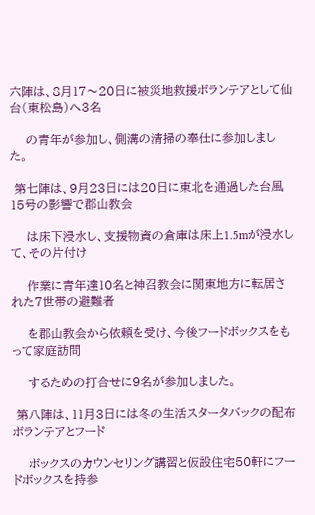六陣は、8月17〜20日に被災地救援ボランテアとして仙台(東松島)へ3名

    の青年が参加し、側溝の清掃の奉仕に参加しました。

 第七陣は、9月23日には20日に東北を通過した台風15号の影響で郡山教会

    は床下浸水し、支援物資の倉庫は床上1.5mが浸水して、その片付け

    作業に青年達10名と神召教会に関東地方に転居された7世帯の避難者

    を郡山教会から依頼を受け、今後フードボックスをもって家庭訪問

    するための打合せに9名が参加しました。

 第八陣は、11月3日には冬の生活スタータバックの配布ボランテアとフード

    ボックスのカウンセリング講習と仮設住宅50軒にフードボックスを持参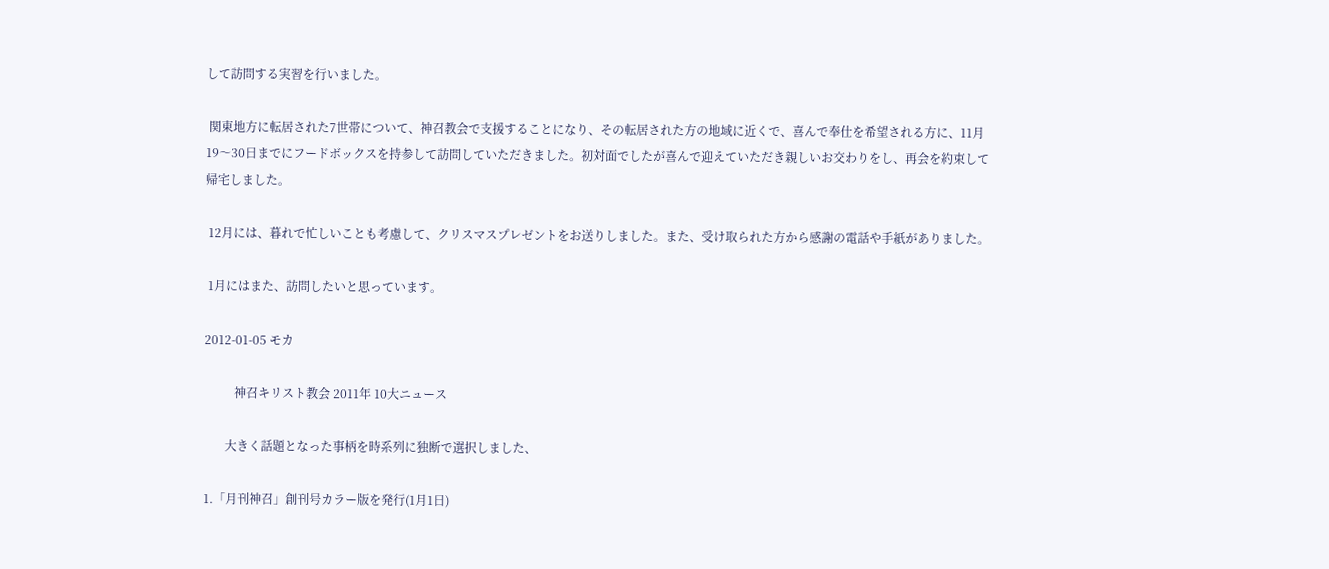して訪問する実習を行いました。

 関東地方に転居された7世帯について、神召教会で支援することになり、その転居された方の地域に近くで、喜んで奉仕を希望される方に、11月19〜30日までにフードボックスを持参して訪問していただきました。初対面でしたが喜んで迎えていただき親しいお交わりをし、再会を約束して帰宅しました。

 12月には、暮れで忙しいことも考慮して、クリスマスプレゼントをお送りしました。また、受け取られた方から感謝の電話や手紙がありました。

 1月にはまた、訪問したいと思っています。

2012-01-05 モカ

          神召キリスト教会 2011年 10大ニュース

       大きく話題となった事柄を時系列に独断で選択しました、

1.「月刊神召」創刊号カラー版を発行(1月1日)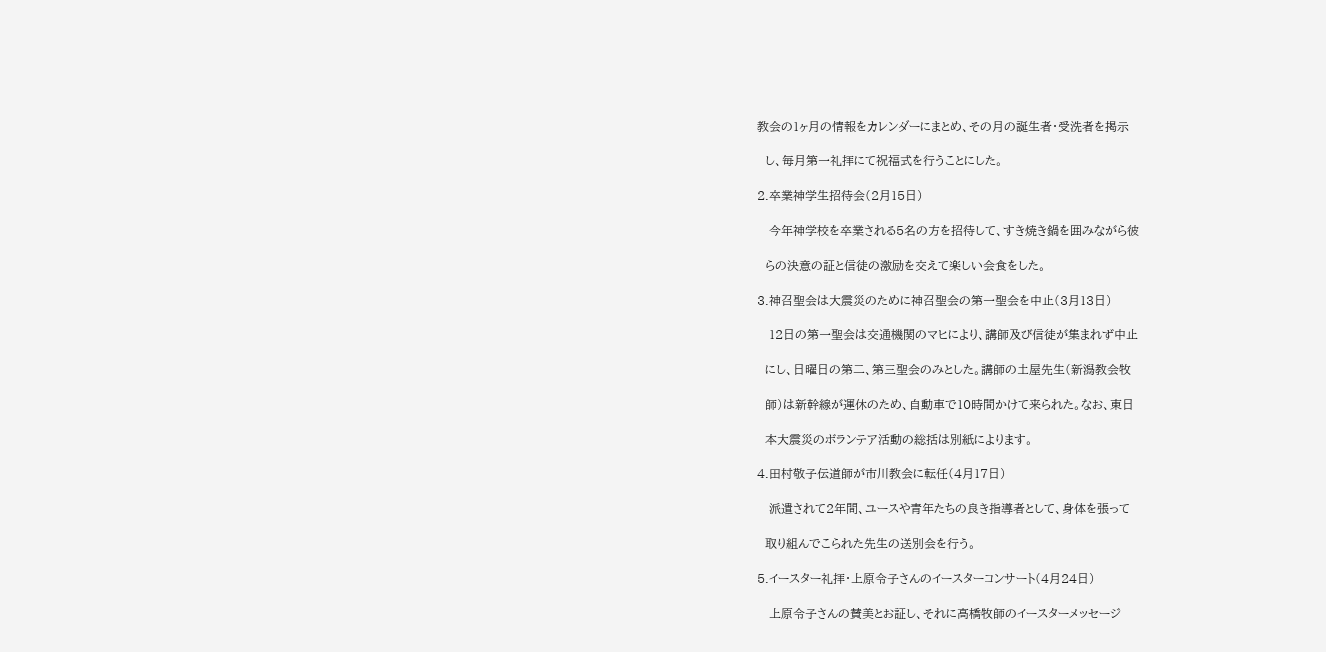教会の1ヶ月の情報をカレンダーにまとめ、その月の誕生者・受洗者を掲示

  し、毎月第一礼拝にて祝福式を行うことにした。

2.卒業神学生招待会(2月15日)

   今年神学校を卒業される5名の方を招待して、すき焼き鍋を囲みながら彼

  らの決意の証と信徒の激励を交えて楽しい会食をした。

3.神召聖会は大震災のために神召聖会の第一聖会を中止(3月13日)

   12日の第一聖会は交通機関のマヒにより、講師及び信徒が集まれず中止

  にし、日曜日の第二、第三聖会のみとした。講師の土屋先生(新潟教会牧

  師)は新幹線が運休のため、自動車で10時間かけて来られた。なお、東日

  本大震災のボランテア活動の総括は別紙によります。

4.田村敬子伝道師が市川教会に転任(4月17日)

   派遣されて2年間、ユースや青年たちの良き指導者として、身体を張って

  取り組んでこられた先生の送別会を行う。

5.イースター礼拝・上原令子さんのイースターコンサート(4月24日)

   上原令子さんの賛美とお証し、それに高橋牧師のイースターメッセージ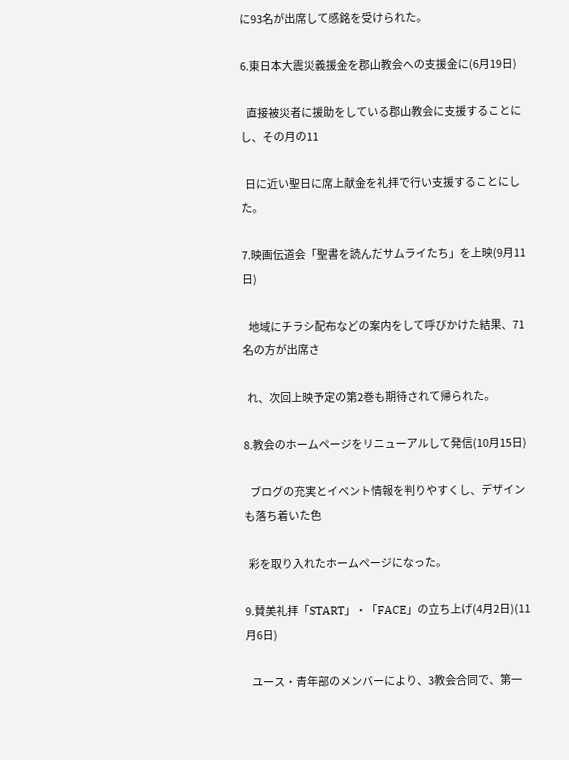に93名が出席して感銘を受けられた。

6.東日本大震災義援金を郡山教会への支援金に(6月19日)

   直接被災者に援助をしている郡山教会に支援することにし、その月の11

  日に近い聖日に席上献金を礼拝で行い支援することにした。

7.映画伝道会「聖書を読んだサムライたち」を上映(9月11日)

   地域にチラシ配布などの案内をして呼びかけた結果、71名の方が出席さ

  れ、次回上映予定の第2巻も期待されて帰られた。

8.教会のホームページをリニューアルして発信(10月15日)

   ブログの充実とイベント情報を判りやすくし、デザインも落ち着いた色

  彩を取り入れたホームページになった。

9.賛美礼拝「START」・「FACE」の立ち上げ(4月2日)(11月6日)

   ユース・青年部のメンバーにより、3教会合同で、第一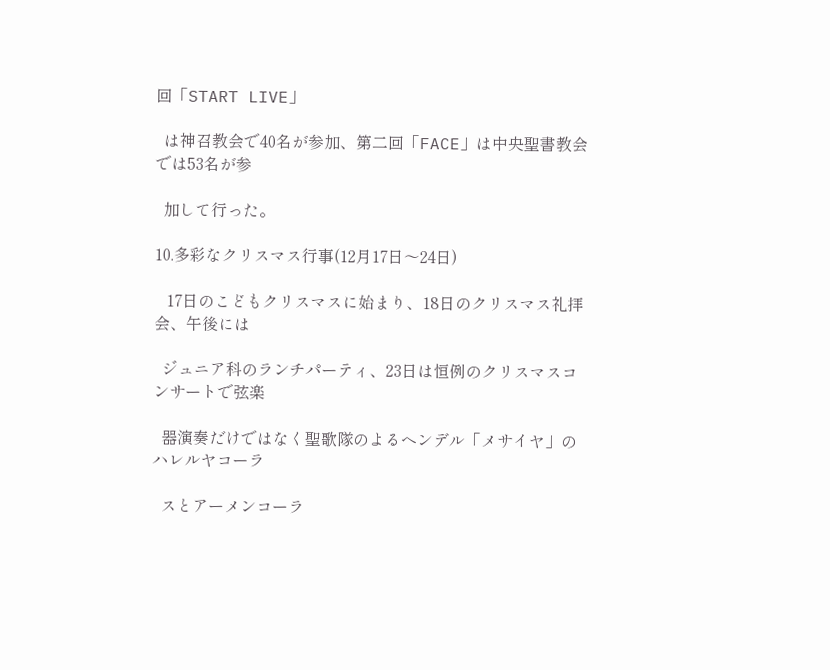回「START LIVE」

  は神召教会で40名が参加、第二回「FACE」は中央聖書教会では53名が参

  加して行った。

10.多彩なクリスマス行事(12月17日〜24日)

   17日のこどもクリスマスに始まり、18日のクリスマス礼拝会、午後には

  ジュニア科のランチパーティ、23日は恒例のクリスマスコンサートで弦楽

  器演奏だけではなく聖歌隊のよるヘンデル「メサイヤ」のハレルヤコーラ

  スとアーメンコーラ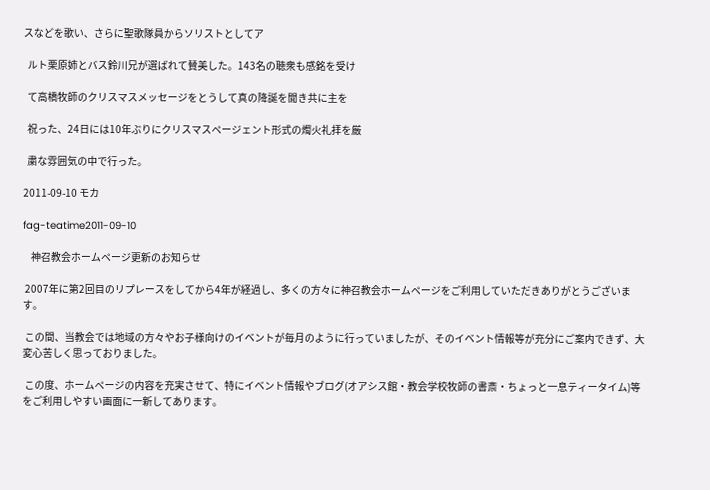スなどを歌い、さらに聖歌隊員からソリストとしてア

  ルト栗原姉とバス鈴川兄が選ばれて賛美した。143名の聴衆も感銘を受け

  て高橋牧師のクリスマスメッセージをとうして真の降誕を聞き共に主を

  祝った、24日には10年ぶりにクリスマスページェント形式の燭火礼拝を厳

  粛な雰囲気の中で行った。

2011-09-10 モカ

fag-teatime2011-09-10

    神召教会ホームページ更新のお知らせ

 2007年に第2回目のリプレースをしてから4年が経過し、多くの方々に神召教会ホームページをご利用していただきありがとうございます。

 この間、当教会では地域の方々やお子様向けのイベントが毎月のように行っていましたが、そのイベント情報等が充分にご案内できず、大変心苦しく思っておりました。

 この度、ホームページの内容を充実させて、特にイベント情報やブログ(オアシス館・教会学校牧師の書斎・ちょっと一息ティータイム)等をご利用しやすい画面に一新してあります。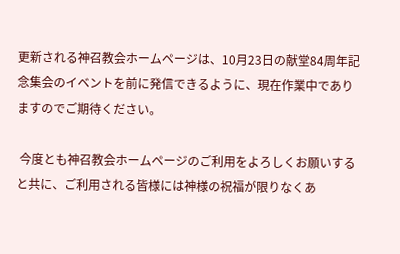更新される神召教会ホームページは、10月23日の献堂84周年記念集会のイベントを前に発信できるように、現在作業中でありますのでご期待ください。

 今度とも神召教会ホームページのご利用をよろしくお願いすると共に、ご利用される皆様には神様の祝福が限りなくあ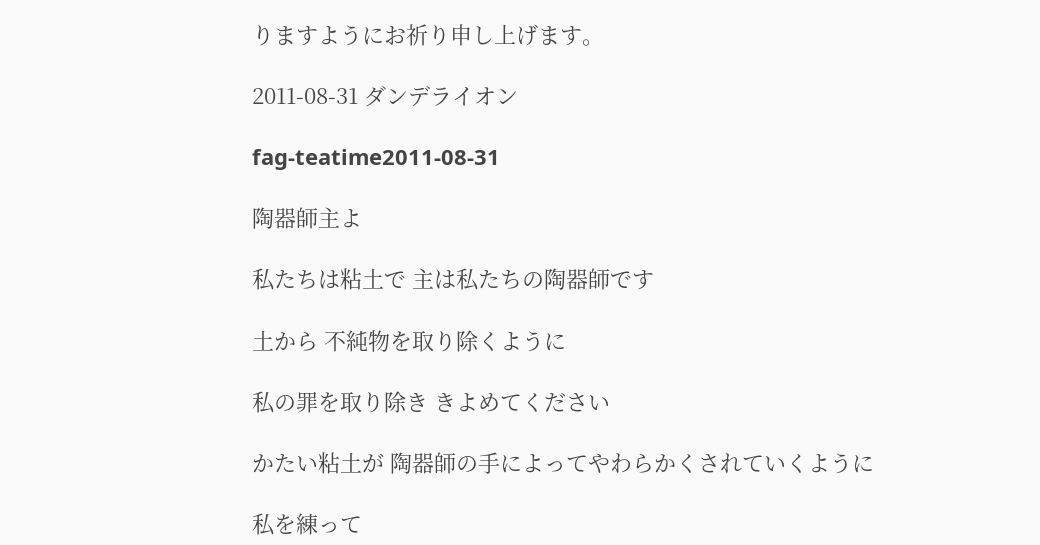りますようにお祈り申し上げます。

2011-08-31 ダンデライオン

fag-teatime2011-08-31

陶器師主よ

私たちは粘土で 主は私たちの陶器師です

土から 不純物を取り除くように

私の罪を取り除き きよめてください

かたい粘土が 陶器師の手によってやわらかくされていくように

私を練って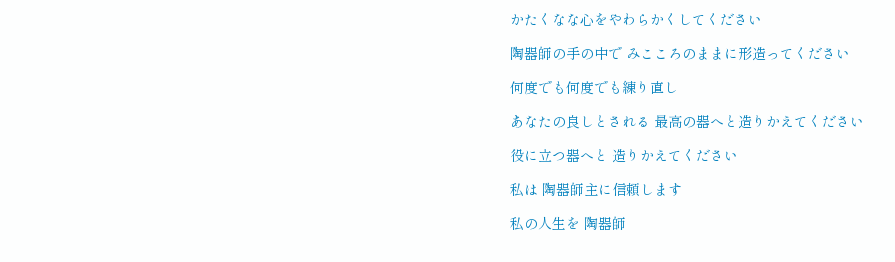かたくなな心をやわらかくしてください

陶器師の手の中で みこころのままに形造ってください

何度でも何度でも練り直し

あなたの良しとされる 最高の器へと造りかえてください

役に立つ器へと 造りかえてください

私は 陶器師主に信頼します

私の人生を 陶器師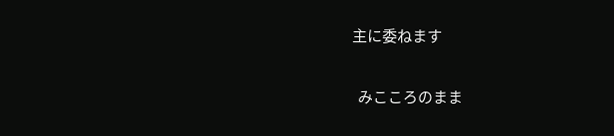主に委ねます

  みこころのまま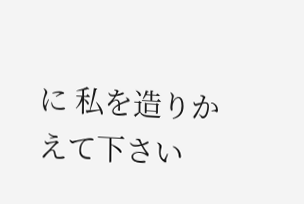に 私を造りかえて下さい